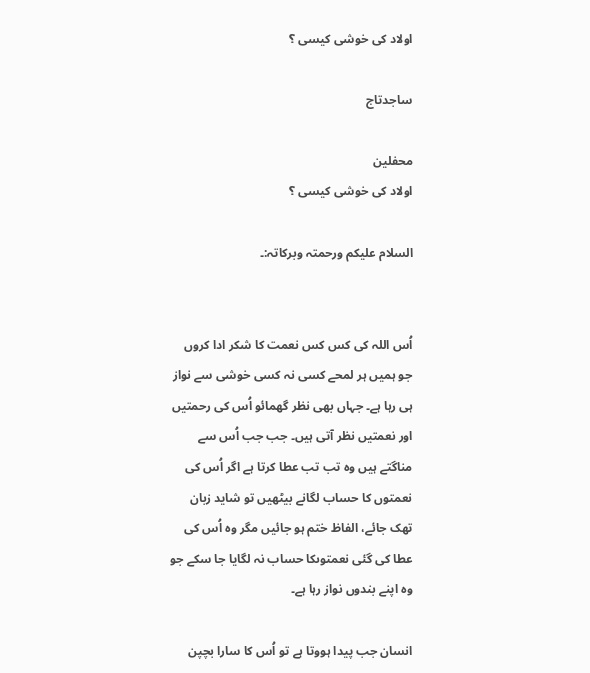اولاد کی خوشی کیسی ؟

ساجدتاج

محفلین
اولاد کی خوشی کیسی ؟

السلام علیکم ورحمتہ وبرکاتہ:۔


اُس اللہ کی کس کس نعمت کا شکر ادا کروں جو ہمیں ہر لمحے کسی نہ کسی خوشی سے نواز ہی رہا ہے۔ جہاں بھی نظر گھمائو اُس کی رحمتیں اور نعمتیں نظر آتی ہیں‌۔ جب جب اُس سے مناگتے ہیں وہ تب تب عطا کرتا ہے اگر اُس کی نعمتوں کا حساب لگانے بیٹھیں تو شاید زبان تھک جائے، الفاظ ختم ہو جائیں مگر وہ اُس کی عطا کی گئی نعمتوںکا حساب نہ لگایا جا سکے جو وہ اپنے بندوں‌ نواز رہا ہے۔

انسان جب پیدا ہووتا ہے تو اُس کا سارا بچپن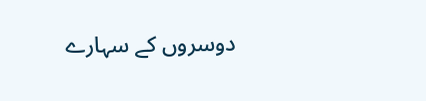دوسروں کے سہارے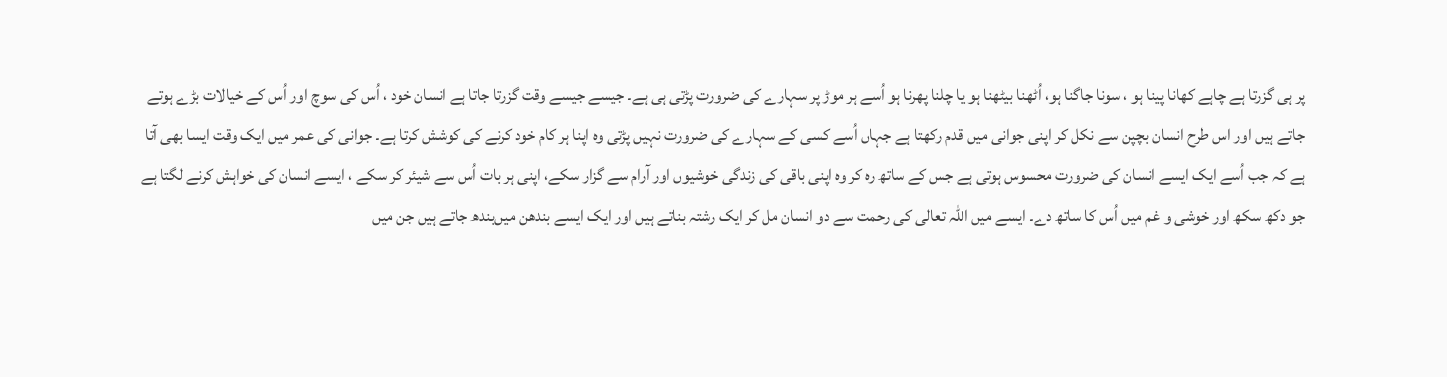پر ہی گزرتا ہے چاہے کھانا پینا ہو ، سونا جاگنا ہو، اُٹھنا بیٹھنا ہو یا چلنا پھرنا ہو اُسے ہر موڑ پر سہارے کی ضرورت پڑتی ہی ہے۔ جیسے جیسے وقت گزرتا جاتا ہے انسان خود ، اُس کی سوچ اور اُس کے خیالات بڑے ہوتے جاتے ہیں اور اس طرح انسان بچپن سے نکل کر اپنی جوانی میں قدم رکھتا ہے جہاں اُسے کسی کے سہارے کی ضرورت نہیں پڑتی وہ اپنا ہر کام خود کرنے کی کوشش کرتا ہے۔ جوانی کی عمر میں ‌ایک وقت ایسا بھی آتا ہے کہ جب اُسے ایک ایسے انسان کی ضرورت محسوس ہوتی ہے جس کے ساتھ رہ کر وہ اپنی باقی کی زندگی خوشیوں اور آرام سے گزار سکے، اپنی ہر بات اُس سے شیئر کر سکے ، ایسے انسان کی خواہش کرنے لگتا ہے جو دکھ سکھ اور خوشی و غم میں اُس کا ساتھ دے۔ ایسے میں اللہ تعالی کی رحمت سے دو انسان مل کر ایک رشتہ بناتے ہیں اور ایک ایسے بندھن میں‌بندھ جاتے ہیں جن میں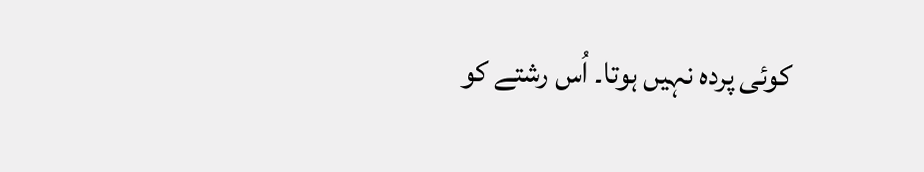کوئی پردہ نہیں ہوتا۔ اُس رشتے کو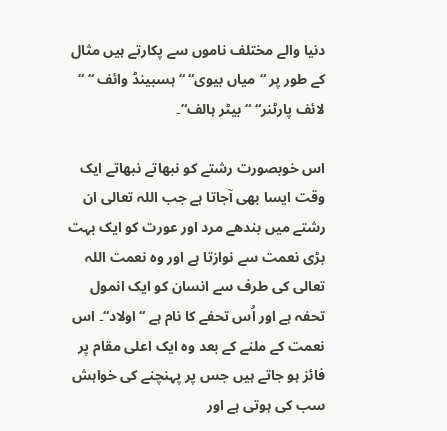دنیا والے مختلف ناموں سے پکارتے ہیں مثال کے طور پر “میاں بیوی“ “ ہسبینڈ وائف “ “ لائف پارٹنر“ “بیٹر ہالف“۔

اس خوبصورت رشتے کو نبھاتے نبھاتے ایک وقت ایسا بھی آجاتا ہے جب اللہ تعالی ان رشتے میں بندھے مرد اور عورت کو ایک بہت بڑی نعمت سے نوازتا ہے اور وہ نعمت اللہ تعالی کی طرف سے انسان کو ایک انمول تحفہ ہے اور اُس تحفے کا نام ہے “اولاد“۔ اس نعمت کے ملنے کے بعد وہ ایک اعلی مقام پر فائز ہو جاتے ہیں جس پر پہنچنے کی خواہش سب کی ہوتی ہے اور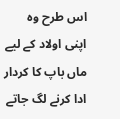اس طرح وہ اپنی اولاد کے لیے ماں باپ کا کردار ادا کرنے لگ جاتے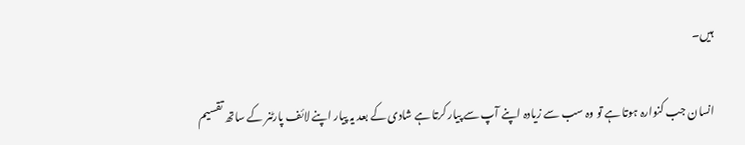ہیں۔

انسان جب کنوارہ ہوتا ہے تو وہ سب سے زیادہ اپنے آپ سے پیار کرتا ہے شادی کے بعد یہ پیار اپنے لائف پارٹنر کے ساتھ تقسیم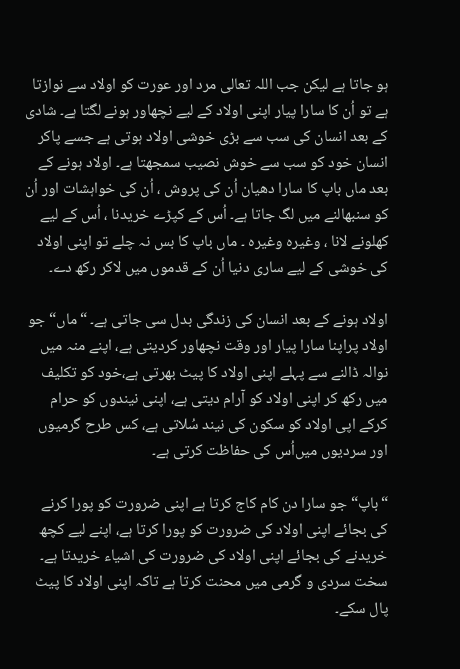ہو جاتا ہے لیکن جب اللہ تعالی مرد اور عورت کو اولاد سے نوازتا ہے تو اُن کا سارا پیار اپنی اولاد کے لیے نچھاور ہونے لگتا ہے۔ شادی کے بعد انسان کی سب سے بڑی خوشی اولاد ہوتی ہے جسے پاکر انسان خود کو سب سے خوش نصیب سمجھتا ہے۔ اولاد ہونے کے بعد ماں باپ کا سارا دھیان اُن کی پروش ، اُن کی خواہشات اور اُن کو سنبھالنے میں لگ جاتا ہے۔ اُس کے کپڑے خریدنا ، اُس کے لیے کھلونے لانا ، وغیرہ وغیرہ ۔ ماں باپ کا بس نہ چلے تو اپنی اولاد کی خوشی کے لیے ساری دنیا اُن کے قدموں میں لاکر رکھ دے۔

اولاد ہونے کے بعد انسان کی زندگی بدل سی جاتی ہے۔ “ماں“ جو اولاد پراپنا سارا پیار اور وقت نچھاور کردیتی ہے، اپنے منہ میں نوالہ ڈالنے سے پہلے اپنی اولاد کا پیٹ بھرتی ہے،خود کو تکلیف میں رکھ کر اپنی اولاد کو آرام دیتی ہے، اپنی نیندوں کو حرام کرکے اپی اولاد کو سکون کی نیند سُلاتی ہے، کس طرح گرمیوں اور سردیوں میں‌اُس کی حفاظت کرتی ہے۔

“باپ“ جو سارا دن کام کاج کرتا ہے اپنی ضرورت کو پورا کرنے کی بجائے اپنی اولاد کی ضرورت کو پورا کرتا ہے، اپنے لیے کچھ خریدنے کی بجائے اپنی اولاد کی ضرورت کی اشیاء خریدتا ہے۔ سخت سردی و گرمی میں محنت کرتا ہے تاکہ اپنی اولاد کا پیٹ پال سکے۔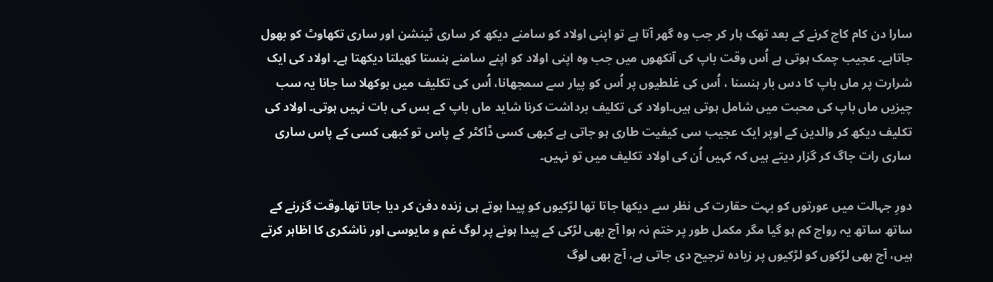سارا دن کام کاج کرنے کے بعد تھک ہار کر جب وہ گھر آتا ہے تو اپنی اولاد کو سامنے دیکھ کر ساری ٹینشن اور ساری تکھاوٹ کو بھول جاتاہے۔ عجیب چمک ہوتی ہے اُس وقت باپ کی آنکھوں میں جب وہ اپنی اولاد کو اپنے سامنے ہنستا کھیلتا دیکھتا ہے۔ اولاد کی ایک شرارت پر ماں باپ کا دس بار ہنسنا ، اُس کی غلطیوں پر اُس کو پیار سے سمجھانا، اُس کی تکلیف میں بوکھلا سا جانا یہ سب چیزیں ماں باپ کی محبت میں شامل ہوتی ہیں۔اولاد کی تکلیف برداشت کرنا شاید ماں باپ کے بس کی بات نہیں ہوتی۔ اولاد کی تکلیف دیکھ کر والدین کے اوپر ایک عجیب سی کیفیت طاری ہو جاتی ہے کبھی کسی ڈاکٹر کے پاس تو کبھی کسی کے پاس ساری ساری رات جاگ کر گزار دیتے ہیں کہ کہیں اُن کی اولاد تکلیف میں تو نہیں۔

دورِ جہالت میں عورتوں کو بہت حقارت کی نظر سے دیکھا جاتا تھا لڑکیوں کو پیدا ہوتے ہی زندہ دفن کر دیا جاتا تھا۔وقت گزرنے کے ساتھ ساتھ یہ رواج کم ہو گیا مگر مکمل طور پر ختم نہ ہوا آج بھی لڑکی کے پیدا ہونے پر لوگ غم و مایوسی اور ناشکری کا اظاہر کرتے ہیں، آج بھی لڑکوں کو لڑکیوں پر زیادہ ترجیح دی جاتی ہے، آج بھی لوگ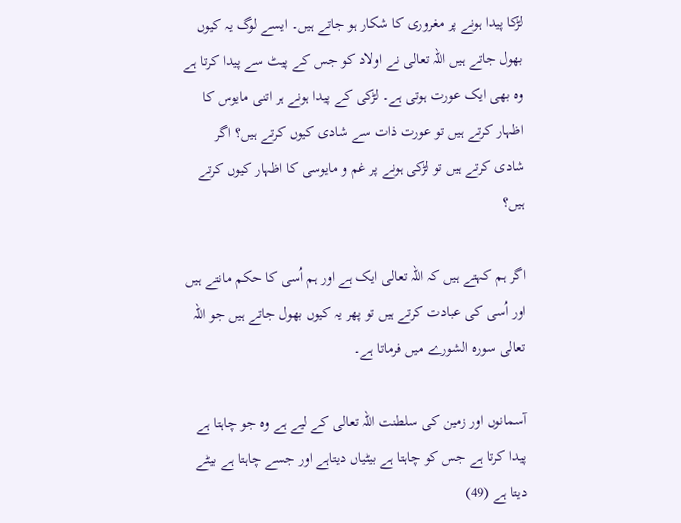لڑکا پیدا ہونے پر مغروری کا شکار ہو جاتے ہیں۔ ایسے لوگ یہ کیوں بھول جاتے ہیں اللہ تعالی نے اولاد کو جس کے پیٹ سے پیدا کرتا ہے وہ بھی ایک عورت ہوتی ہے۔ لڑکی کے پیدا ہونے ہر اتنی مایوس کا اظہار کرتے ہیں تو عورت ذات سے شادی کیوں کرتے ہیں؟ اگر شادی کرتے ہیں تو لڑکی ہونے پر غم و مایوسی کا اظہار کیوں کرتے ہیں؟

اگر ہم کہتے ہیں کہ اللہ تعالی ایک ہے اور ہم اُسی کا حکم مانتے ہیں اور اُسی کی عبادت کرتے ہیں تو پھر یہ کیوں بھول جاتے ہیں جو اللہ تعالی سورہ الشورے میں فرماتا ہے۔

آسمانوں اور زمین کی سلطنت اللہ تعالی کے لیے ہے وہ جو چاہتا ہے پیدا کرتا ہے جس کو چاہتا ہے بیٹیاں دیتاہے اور جسے چاہتا ہے بیٹے دیتا ہے (49)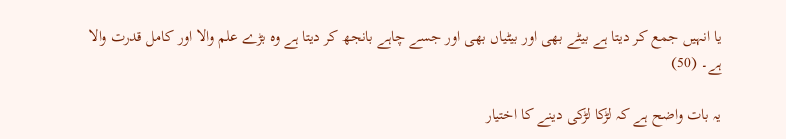یا انہیں جمع کر دیتا ہے بیٹے بھی اور بیٹیاں بھی اور جسے چاہے بانجھ کر دیتا ہے وہ بڑے علم والا اور کامل قدرت والا ہے۔ (50)

یہ بات واضح ہے کہ لڑکا لڑکی دینے کا اختیار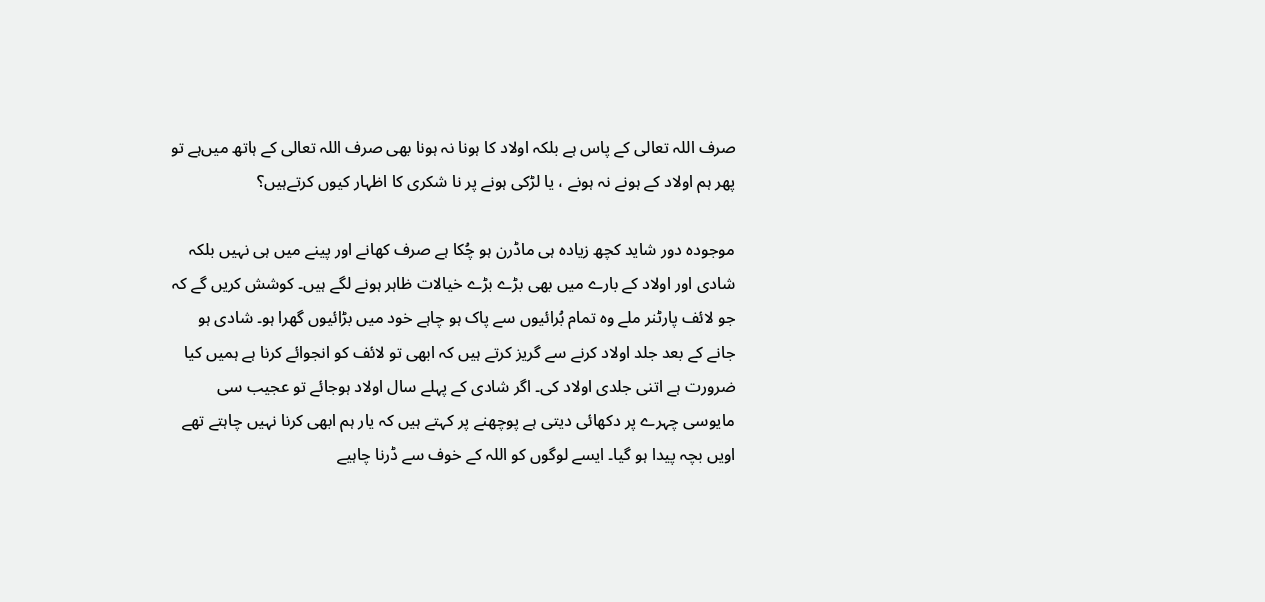صرف اللہ تعالی کے پاس ہے بلکہ اولاد کا ہونا نہ ہونا بھی صرف اللہ تعالی کے ہاتھ میں‌ہے تو پھر ہم اولاد کے ہونے نہ ہونے ، یا لڑکی ہونے پر نا شکری کا اظہار کیوں کرتےہیں؟

موجودہ دور شاید کچھ زیادہ ہی ماڈرن ہو چُکا ہے صرف کھانے اور پینے میں ہی نہیں بلکہ شادی اور اولاد کے بارے میں بھی بڑے بڑے خیالات ظاہر ہونے لگے ہیں۔ کوشش کریں گے کہ جو لائف پارٹنر ملے وہ تمام بُرائیوں سے پاک ہو چاہے خود میں بڑائیوں گھرا ہو۔ شادی ہو جانے کے بعد جلد اولاد کرنے سے گریز کرتے ہیں کہ ابھی تو لائف کو انجوائے کرنا ہے ہمیں کیا ضرورت ہے اتنی جلدی اولاد کی۔ اگر شادی کے پہلے سال اولاد ہوجائے تو عجیب سی مایوسی چہرے پر دکھائی دیتی ہے پوچھنے پر کہتے ہیں کہ یار ہم ابھی کرنا نہیں چاہتے تھے اویں بچہ پیدا ہو گیا۔ ایسے لوگوں کو اللہ کے خوف سے ڈرنا چاہیے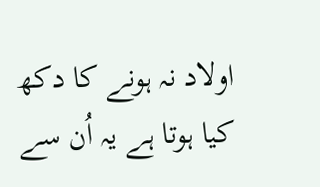اولاد نہ ہونے کا دکھ کیا ہوتا ہے یہ اُن سے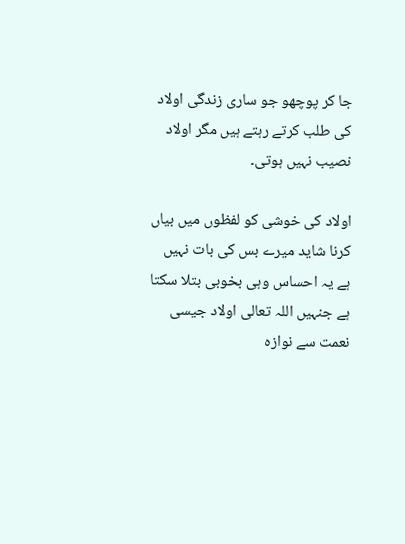جا کر پوچھو جو ساری زندگی اولاد کی طلب کرتے رہتے ہیں مگر اولاد نصیب نہیں ‌ہوتی۔

اولاد کی خوشی کو لفظوں میں بیاں کرنا شاید میرے بس کی بات نہیں ہے یہ احساس وہی بخوبی بتلا سکتا ہے جنہیں اللہ تعالی اولاد جیسی نعمت سے نوازہ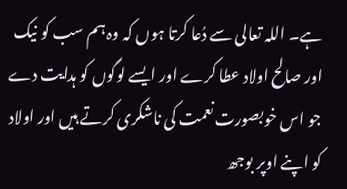ہے۔ اللہ تعالی سے دُعا کرتا ہوں کہ وہ ہم سب کو نیک اور صالح اولاد عطا کرے اور ایسے لوگوں کو ہدایت دے جو اس خوبصورت نعمت کی ناشکری کرتے ہیں اور اولاد کو اپنے اوپر بوجھ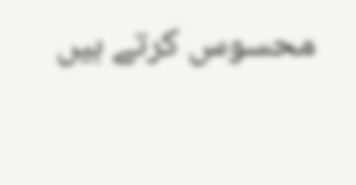محسوس کرتے ہیں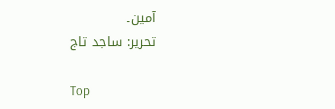آمین۔
تحریر: ساجد تاج

Top